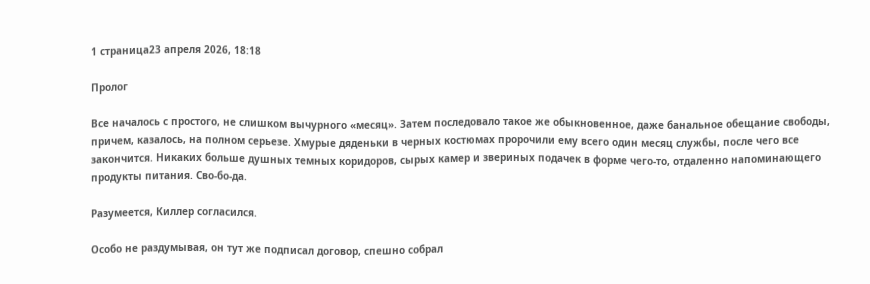1 страница23 апреля 2026, 18:18

Пролог

Все началось с простого, не слишком вычурного «месяц». Затем последовало такое же обыкновенное, даже банальное обещание свободы, причем, казалось, на полном серьезе. Хмурые дяденьки в черных костюмах пророчили ему всего один месяц службы, после чего все закончится. Никаких больше душных темных коридоров, сырых камер и звериных подачек в форме чего-то, отдаленно напоминающего продукты питания. Сво-бо-да.

Разумеется, Киллер согласился.

Особо не раздумывая, он тут же подписал договор, спешно собрал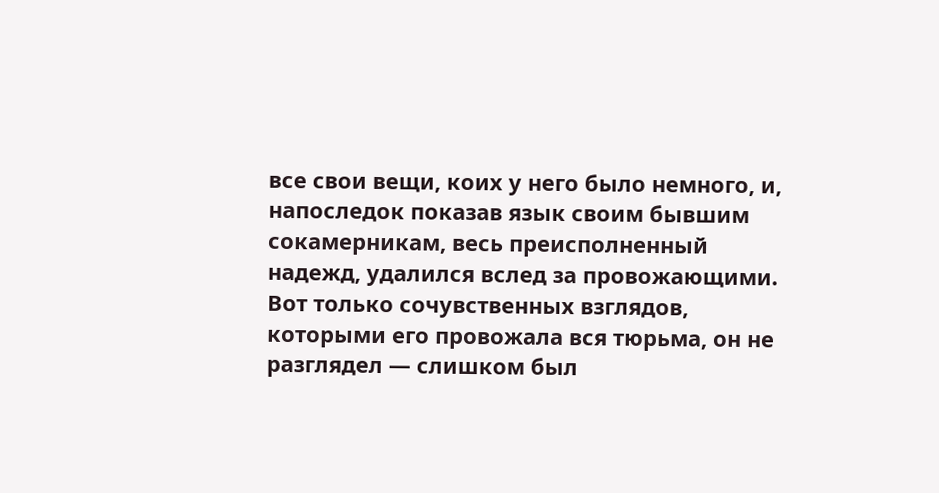все свои вещи, коих у него было немного, и, напоследок показав язык своим бывшим сокамерникам, весь преисполненный надежд, удалился вслед за провожающими. Вот только сочувственных взглядов, которыми его провожала вся тюрьма, он не разглядел — слишком был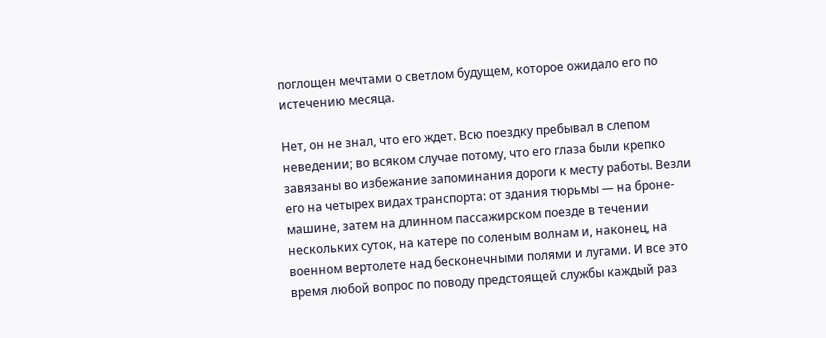поглощен мечтами о светлом будущем, которое ожидало его по истечению месяца.

Нет, он не знал, что его ждет. Всю поездку пребывал в слепом неведении; во всяком случае потому, что его глаза были крепко завязаны во избежание запоминания дороги к месту работы. Везли его на четырех видах транспорта: от здания тюрьмы — на броне-машине, затем на длинном пассажирском поезде в течении нескольких суток, на катере по соленым волнам и, наконец, на военном вертолете над бесконечными полями и лугами. И все это время любой вопрос по поводу предстоящей службы каждый раз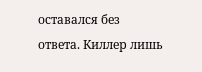оставался без ответа. Киллер лишь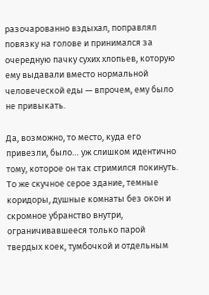разочарованно вздыхал, поправлял повязку на голове и принимался за очередную пачку сухих хлопьев, которую ему выдавали вместо нормальной человеческой еды — впрочем, ему было не привыкать.

Да, возможно, то место, куда его привезли, было… уж слишком идентично тому, которое он так стримился покинуть. То же скучное серое здание, темные коридоры, душные комнаты без окон и скромное убранство внутри, ограничивавшееся только парой твердых коек, тумбочкой и отдельным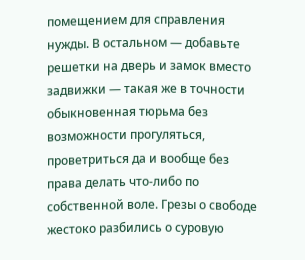помещением для справления нужды. В остальном — добавьте решетки на дверь и замок вместо задвижки — такая же в точности обыкновенная тюрьма без возможности прогуляться, проветриться да и вообще без права делать что-либо по собственной воле. Грезы о свободе жестоко разбились о суровую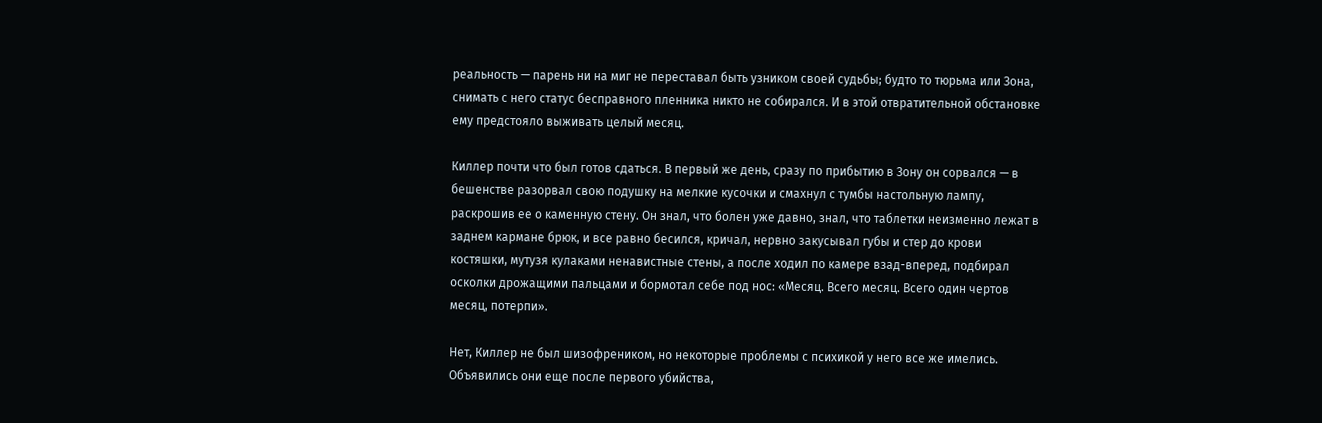реальность — парень ни на миг не переставал быть узником своей судьбы; будто то тюрьма или Зона, снимать с него статус бесправного пленника никто не собирался. И в этой отвратительной обстановке ему предстояло выживать целый месяц.

Киллер почти что был готов сдаться. В первый же день, сразу по прибытию в Зону он сорвался — в бешенстве разорвал свою подушку на мелкие кусочки и смахнул с тумбы настольную лампу, раскрошив ее о каменную стену. Он знал, что болен уже давно, знал, что таблетки неизменно лежат в заднем кармане брюк, и все равно бесился, кричал, нервно закусывал губы и стер до крови костяшки, мутузя кулаками ненавистные стены, а после ходил по камере взад-вперед, подбирал осколки дрожащими пальцами и бормотал себе под нос: «Месяц. Всего месяц. Всего один чертов месяц, потерпи».

Нет, Киллер не был шизофреником, но некоторые проблемы с психикой у него все же имелись. Объявились они еще после первого убийства,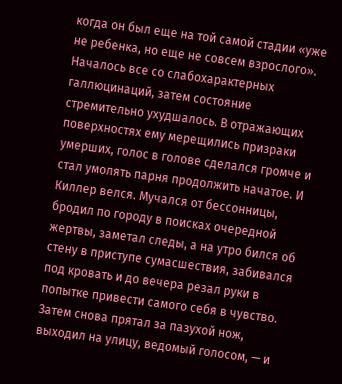когда он был еще на той самой стадии «уже не ребенка, но еще не совсем взрослого». Началось все со слабохарактерных галлюцинаций, затем состояние стремительно ухудшалось. В отражающих поверхностях ему мерещились призраки умерших, голос в голове сделался громче и стал умолять парня продолжить начатое. И Киллер велся. Мучался от бессонницы, бродил по городу в поисках очередной жертвы, заметал следы, а на утро бился об стену в приступе сумасшествия, забивался под кровать и до вечера резал руки в попытке привести самого себя в чувство. Затем снова прятал за пазухой нож, выходил на улицу, ведомый голосом, — и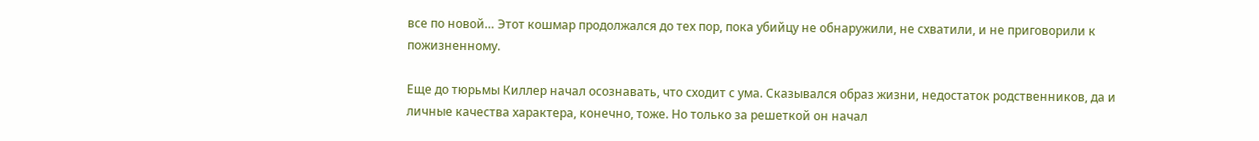все по новой… Этот кошмар продолжался до тех пор, пока убийцу не обнаружили, не схватили, и не приговорили к пожизненному.

Еще до тюрьмы Киллер начал осознавать, что сходит с ума. Сказывался образ жизни, недостаток родственников, да и личные качества характера, конечно, тоже. Но только за решеткой он начал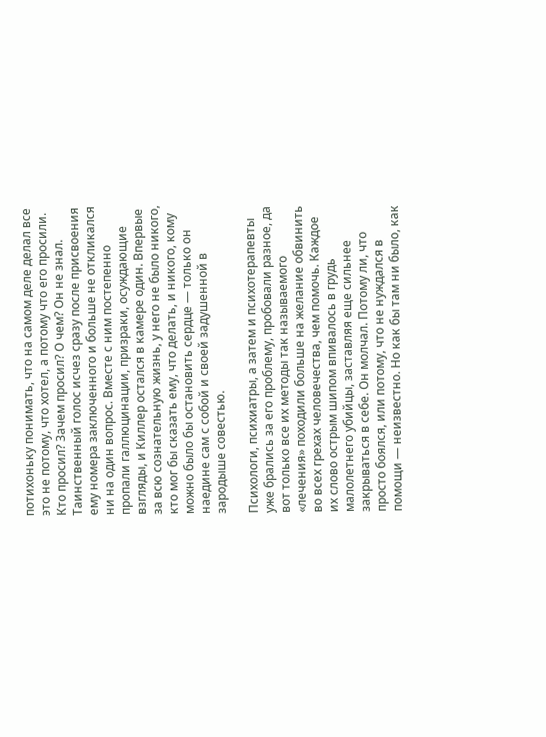потихоньку понимать, что на самом деле делал все это не потому, что хотел, а потому что его просили. Кто просил? Зачем просил? О чем? Он не знал. Таинственный голос исчез сразу после присвоения ему номера заключенного и больше не откликался ни на один вопрос. Вместе с ним постепенно пропали галлюцинации, призраки, осуждающие взгляды, и Киллер остался в камере один. Впервые за всю сознательную жизнь, у него не было никого, кто мог бы сказать ему, что делать, и никого, кому можно было бы остановить сердце — только он наедине сам с собой и своей задушенной в зародыше совестью.

Психологи, психиатры, а затем и психотерапевты уже брались за его проблему, пробовали разное, да вот только все их методы так называемого «лечения» походили больше на желание обвинить во всех грехах человечества, чем помочь. Каждое их слово острым шипом впивалось в грудь малолетнего убийцы, заставляя еще сильнее закрываться в себе. Он молчал. Потому ли, что просто боялся, или потому, что не нуждался в помощи — неизвестно. Но как бы там ни было, как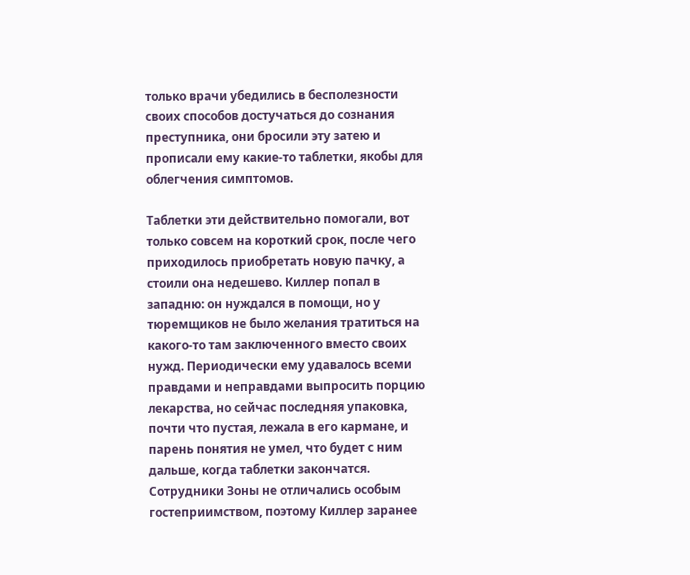только врачи убедились в бесполезности своих способов достучаться до сознания преступника, они бросили эту затею и прописали ему какие-то таблетки, якобы для облегчения симптомов.

Таблетки эти действительно помогали, вот только совсем на короткий срок, после чего приходилось приобретать новую пачку, а стоили она недешево. Киллер попал в западню: он нуждался в помощи, но у тюремщиков не было желания тратиться на какого-то там заключенного вместо своих нужд. Периодически ему удавалось всеми правдами и неправдами выпросить порцию лекарства, но сейчас последняя упаковка, почти что пустая, лежала в его кармане, и парень понятия не умел, что будет с ним дальше, когда таблетки закончатся. Сотрудники Зоны не отличались особым гостеприимством, поэтому Киллер заранее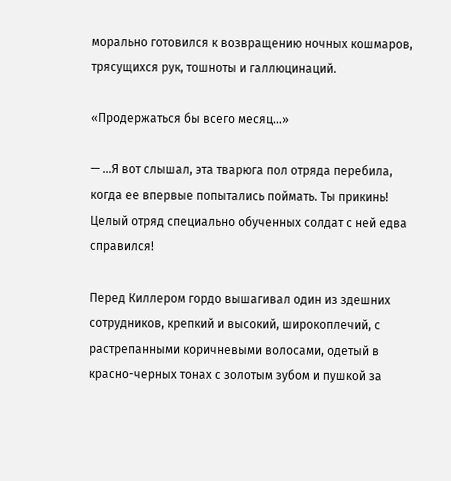морально готовился к возвращению ночных кошмаров, трясущихся рук, тошноты и галлюцинаций.

«Продержаться бы всего месяц…»

— …Я вот слышал, эта тварюга пол отряда перебила, когда ее впервые попытались поймать. Ты прикинь! Целый отряд специально обученных солдат с ней едва справился!

Перед Киллером гордо вышагивал один из здешних сотрудников, крепкий и высокий, широкоплечий, с растрепанными коричневыми волосами, одетый в красно-черных тонах с золотым зубом и пушкой за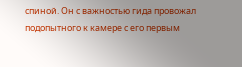спиной. Он с важностью гида провожал подопытного к камере с его первым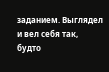заданием. Выглядел и вел себя так, будто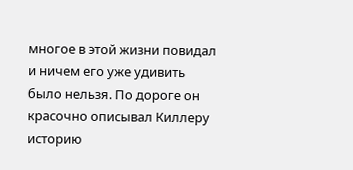многое в этой жизни повидал и ничем его уже удивить было нельзя. По дороге он красочно описывал Киллеру историю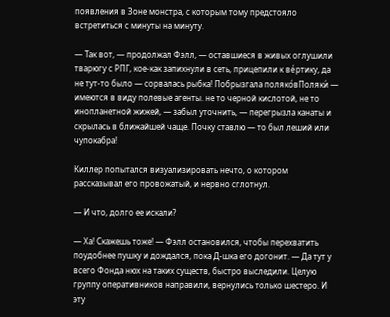появления в Зоне монстра, с которым тому предстояло встретиться с минуты на минуту.

— Так вот, — продолжал Фэлл, — оставшиеся в живых оглушили тварюгу с РПГ, кое-как запихнули в сеть, прицепили к вéртику, да не тут-то было — сорвалась рыбка! Побрызгала поляко́вПоляки́ — имеются в виду полевые агенты. не то черной кислотой, не то инопланетной жижей, — забыл уточнить, — перегрызла канаты и скрылась в ближайшей чаще. Почку ставлю — то был леший или чупокабра!

Киллер попытался визуализировать нечто, о котором рассказывал его провожатый, и нервно сглотнул.

— И что, долго ее искали?

— Ха! Скажешь тоже! — Фэлл остановился, чтобы перехватить поудобнее пушку и дождался, пока Д-шка его догонит. — Да тут у всего Фонда нюх на таких существ, быстро выследили. Целую группу оперативников направили, вернулись только шестеро. И эту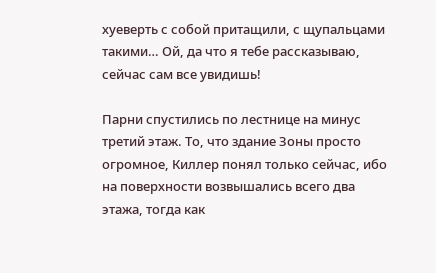хуеверть с собой притащили, с щупальцами такими… Ой, да что я тебе рассказываю, сейчас сам все увидишь!

Парни спустились по лестнице на минус третий этаж. То, что здание Зоны просто огромное, Киллер понял только сейчас, ибо на поверхности возвышались всего два этажа, тогда как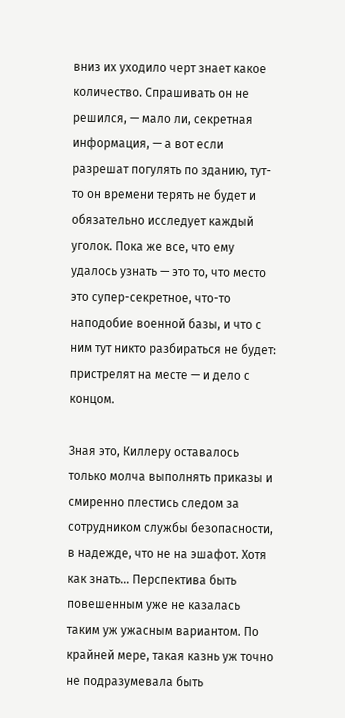вниз их уходило черт знает какое количество. Спрашивать он не решился, — мало ли, секретная информация, — а вот если разрешат погулять по зданию, тут-то он времени терять не будет и обязательно исследует каждый уголок. Пока же все, что ему удалось узнать — это то, что место это супер-секретное, что-то наподобие военной базы, и что с ним тут никто разбираться не будет: пристрелят на месте — и дело с концом.

Зная это, Киллеру оставалось только молча выполнять приказы и смиренно плестись следом за сотрудником службы безопасности, в надежде, что не на эшафот. Хотя как знать… Перспектива быть повешенным уже не казалась таким уж ужасным вариантом. По крайней мере, такая казнь уж точно не подразумевала быть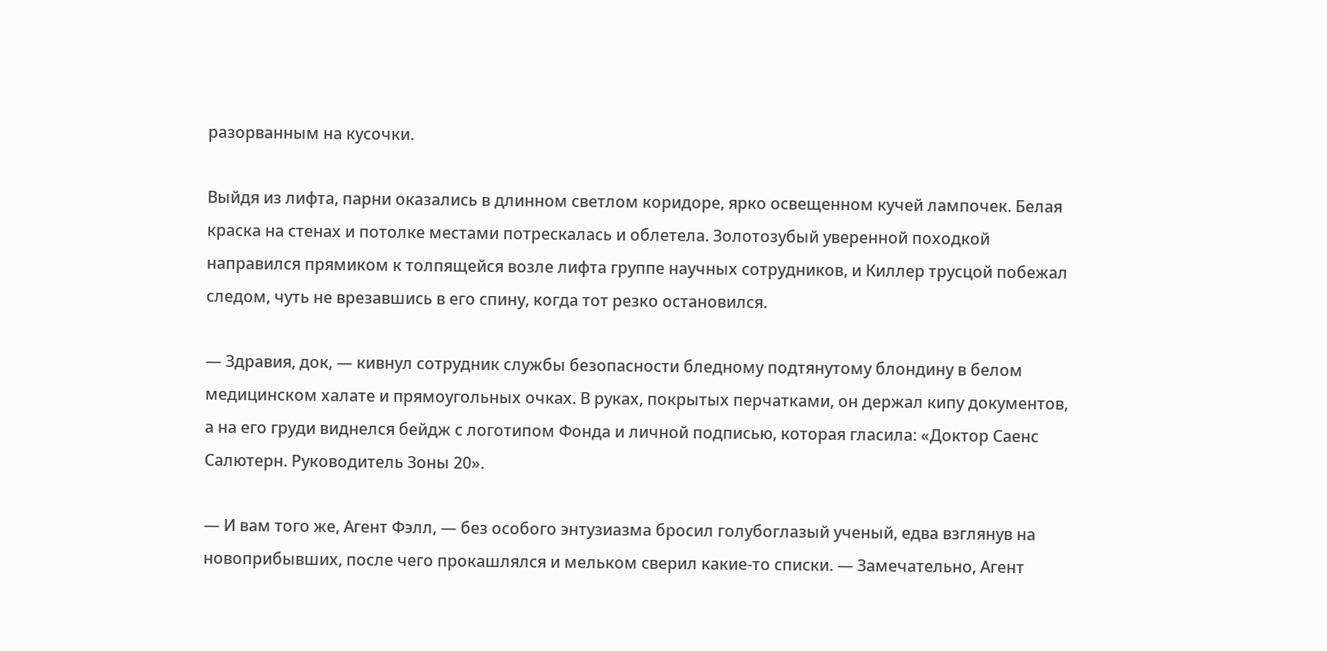разорванным на кусочки.

Выйдя из лифта, парни оказались в длинном светлом коридоре, ярко освещенном кучей лампочек. Белая краска на стенах и потолке местами потрескалась и облетела. Золотозубый уверенной походкой направился прямиком к толпящейся возле лифта группе научных сотрудников, и Киллер трусцой побежал следом, чуть не врезавшись в его спину, когда тот резко остановился.

— Здравия, док, — кивнул сотрудник службы безопасности бледному подтянутому блондину в белом медицинском халате и прямоугольных очках. В руках, покрытых перчатками, он держал кипу документов, а на его груди виднелся бейдж с логотипом Фонда и личной подписью, которая гласила: «Доктор Саенс Салютерн. Руководитель Зоны 20».

— И вам того же, Агент Фэлл, — без особого энтузиазма бросил голубоглазый ученый, едва взглянув на новоприбывших, после чего прокашлялся и мельком сверил какие-то списки. — Замечательно, Агент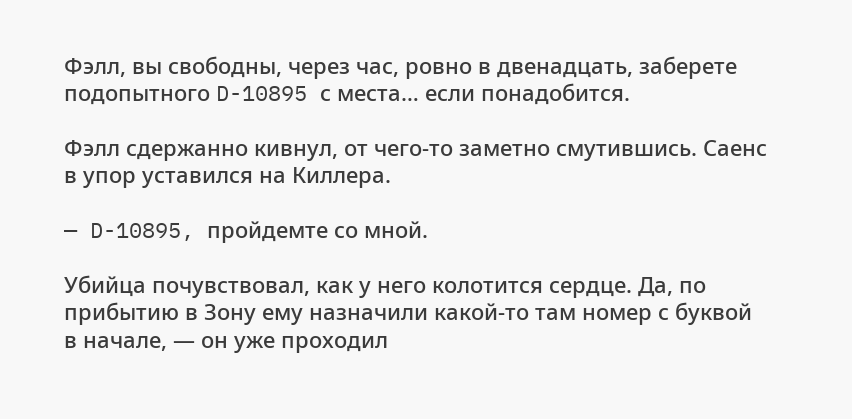Фэлл, вы свободны, через час, ровно в двенадцать, заберете подопытного D-10895 с места… если понадобится.

Фэлл сдержанно кивнул, от чего-то заметно смутившись. Саенс в упор уставился на Киллера.

— D-10895, пройдемте со мной.

Убийца почувствовал, как у него колотится сердце. Да, по прибытию в Зону ему назначили какой-то там номер с буквой в начале, — он уже проходил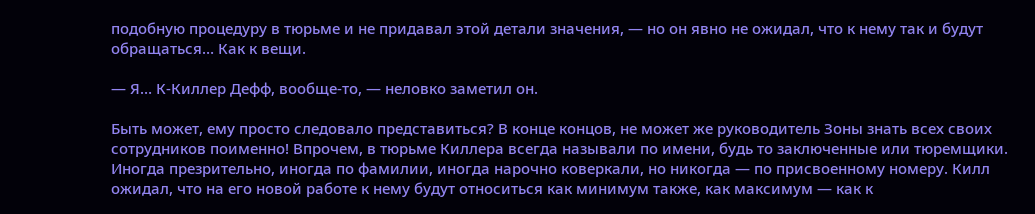подобную процедуру в тюрьме и не придавал этой детали значения, — но он явно не ожидал, что к нему так и будут обращаться… Как к вещи.

— Я… К-Киллер Дефф, вообще-то, — неловко заметил он.

Быть может, ему просто следовало представиться? В конце концов, не может же руководитель Зоны знать всех своих сотрудников поименно! Впрочем, в тюрьме Киллера всегда называли по имени, будь то заключенные или тюремщики. Иногда презрительно, иногда по фамилии, иногда нарочно коверкали, но никогда — по присвоенному номеру. Килл ожидал, что на его новой работе к нему будут относиться как минимум также, как максимум — как к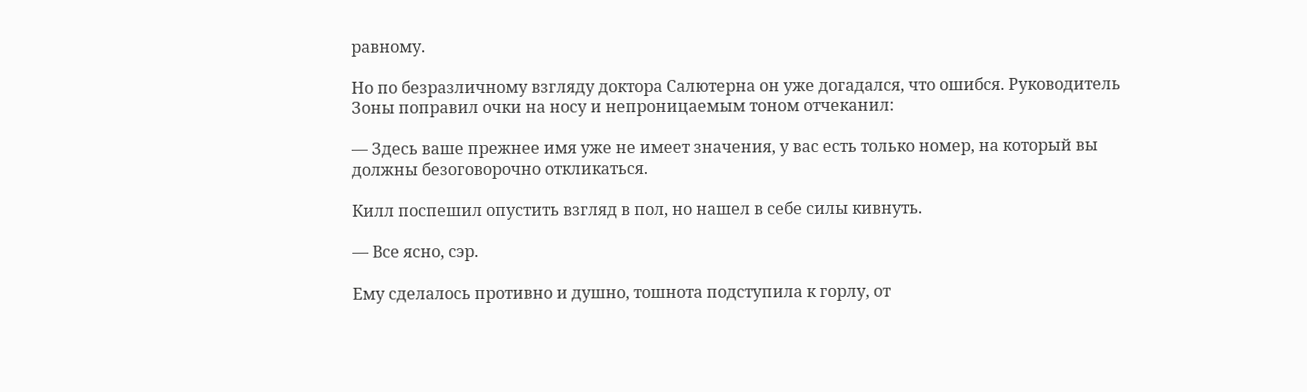равному.

Но по безразличному взгляду доктора Салютерна он уже догадался, что ошибся. Руководитель Зоны поправил очки на носу и непроницаемым тоном отчеканил:

— Здесь ваше прежнее имя уже не имеет значения, у вас есть только номер, на который вы должны безоговорочно откликаться.

Килл поспешил опустить взгляд в пол, но нашел в себе силы кивнуть.

— Все ясно, сэр.

Ему сделалось противно и душно, тошнота подступила к горлу, от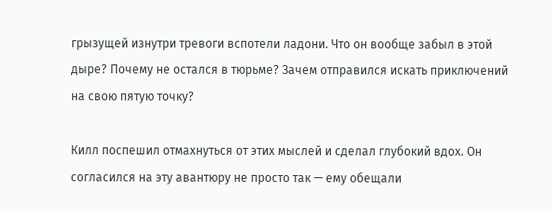грызущей изнутри тревоги вспотели ладони. Что он вообще забыл в этой дыре? Почему не остался в тюрьме? Зачем отправился искать приключений на свою пятую точку?

Килл поспешил отмахнуться от этих мыслей и сделал глубокий вдох. Он согласился на эту авантюру не просто так — ему обещали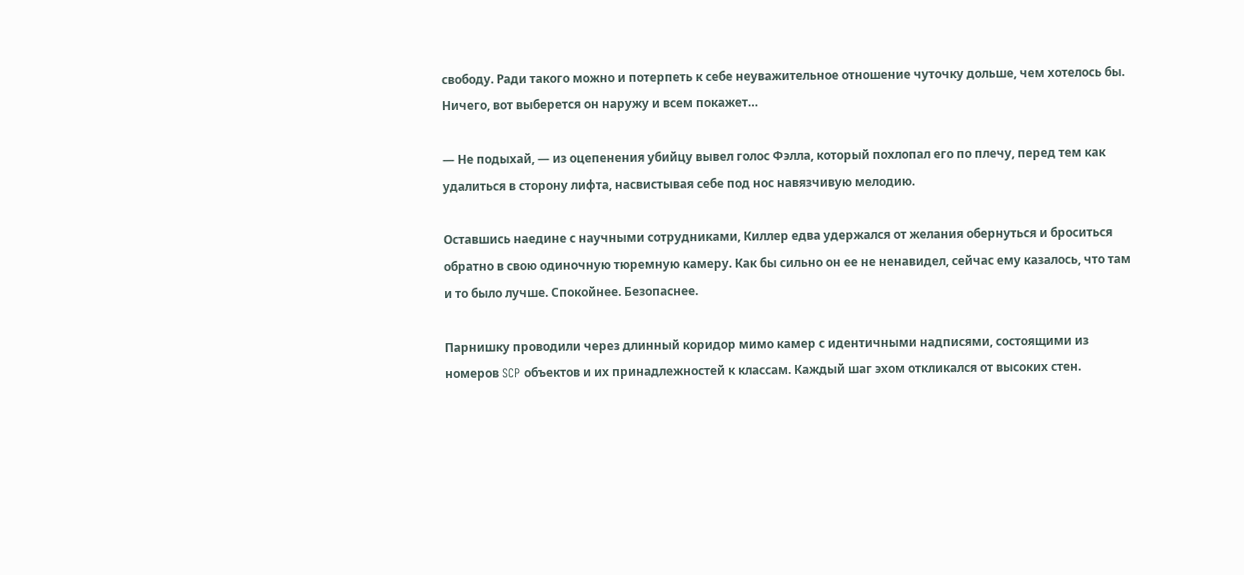свободу. Ради такого можно и потерпеть к себе неуважительное отношение чуточку дольше, чем хотелось бы. Ничего, вот выберется он наружу и всем покажет…

— Не подыхай, — из оцепенения убийцу вывел голос Фэлла, который похлопал его по плечу, перед тем как удалиться в сторону лифта, насвистывая себе под нос навязчивую мелодию.

Оставшись наедине с научными сотрудниками, Киллер едва удержался от желания обернуться и броситься обратно в свою одиночную тюремную камеру. Как бы сильно он ее не ненавидел, сейчас ему казалось, что там и то было лучше. Спокойнее. Безопаснее.

Парнишку проводили через длинный коридор мимо камер с идентичными надписями, состоящими из номеров SCP объектов и их принадлежностей к классам. Каждый шаг эхом откликался от высоких стен.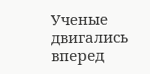Ученые двигались вперед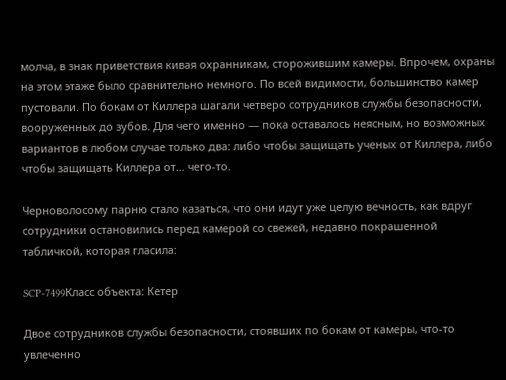молча, в знак приветствия кивая охранникам, сторожившим камеры. Впрочем, охраны на этом этаже было сравнительно немного. По всей видимости, большинство камер пустовали. По бокам от Киллера шагали четверо сотрудников службы безопасности, вооруженных до зубов. Для чего именно — пока оставалось неясным, но возможных вариантов в любом случае только два: либо чтобы защищать ученых от Киллера, либо чтобы защищать Киллера от… чего-то.

Черноволосому парню стало казаться, что они идут уже целую вечность, как вдруг сотрудники остановились перед камерой со свежей, недавно покрашенной табличкой, которая гласила:

SCP-7499Класс объекта: Кетер

Двое сотрудников службы безопасности, стоявших по бокам от камеры, что-то увлеченно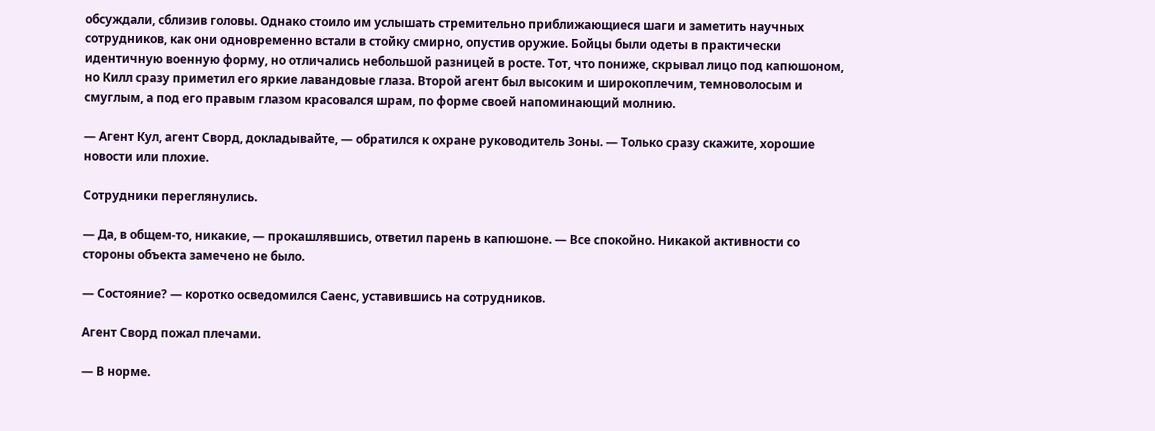обсуждали, сблизив головы. Однако стоило им услышать стремительно приближающиеся шаги и заметить научных сотрудников, как они одновременно встали в стойку смирно, опустив оружие. Бойцы были одеты в практически идентичную военную форму, но отличались небольшой разницей в росте. Тот, что пониже, скрывал лицо под капюшоном, но Килл сразу приметил его яркие лавандовые глаза. Второй агент был высоким и широкоплечим, темноволосым и смуглым, а под его правым глазом красовался шрам, по форме своей напоминающий молнию.

— Агент Кул, агент Сворд, докладывайте, — обратился к охране руководитель Зоны. — Только сразу скажите, хорошие новости или плохие.

Сотрудники переглянулись.

— Да, в общем-то, никакие, — прокашлявшись, ответил парень в капюшоне. — Все спокойно. Никакой активности со стороны объекта замечено не было.

— Состояние? — коротко осведомился Саенс, уставившись на сотрудников.

Агент Сворд пожал плечами.

— В норме.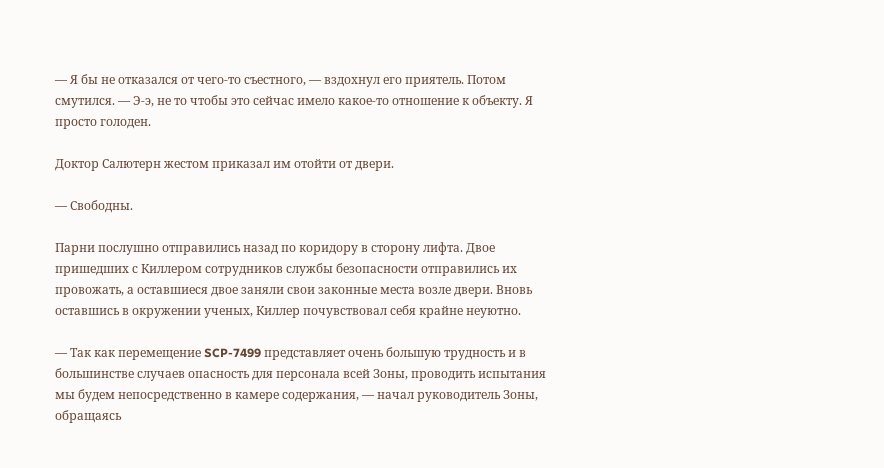— Я бы не отказался от чего-то съестного, — вздохнул его приятель. Потом смутился. — Э-э, не то чтобы это сейчас имело какое-то отношение к объекту. Я просто голоден.

Доктор Салютерн жестом приказал им отойти от двери.

— Свободны.

Парни послушно отправились назад по коридору в сторону лифта. Двое пришедших с Киллером сотрудников службы безопасности отправились их провожать, а оставшиеся двое заняли свои законные места возле двери. Вновь оставшись в окружении ученых, Киллер почувствовал себя крайне неуютно.

— Так как перемещение SCP-7499 представляет очень большую трудность и в большинстве случаев опасность для персонала всей Зоны, проводить испытания мы будем непосредственно в камере содержания, — начал руководитель Зоны, обращаясь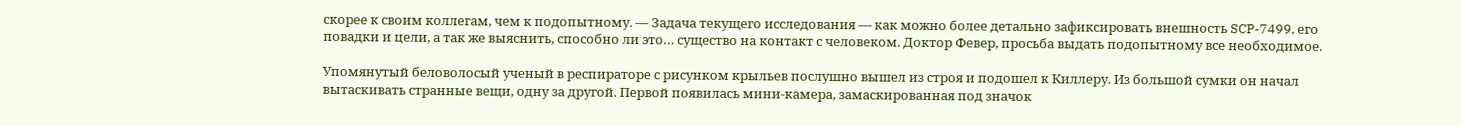скорее к своим коллегам, чем к подопытному. — Задача текущего исследования — как можно более детально зафиксировать внешность SCP-7499, его повадки и цели, а так же выяснить, способно ли это… существо на контакт с человеком. Доктор Февер, просьба выдать подопытному все необходимое.

Упомянутый беловолосый ученый в респираторе с рисунком крыльев послушно вышел из строя и подошел к Киллеру. Из большой сумки он начал вытаскивать странные вещи, одну за другой. Первой появилась мини-камера, замаскированная под значок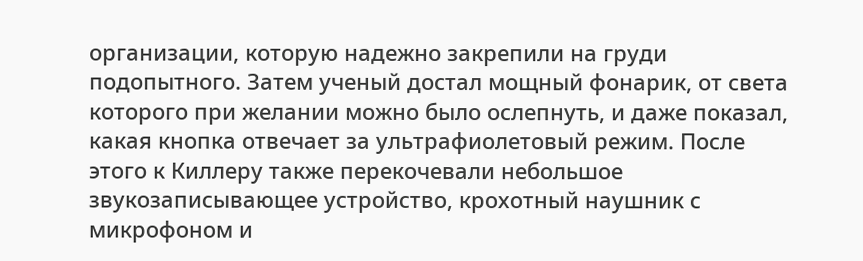организации, которую надежно закрепили на груди подопытного. Затем ученый достал мощный фонарик, от света которого при желании можно было ослепнуть, и даже показал, какая кнопка отвечает за ультрафиолетовый режим. После этого к Киллеру также перекочевали небольшое звукозаписывающее устройство, крохотный наушник с микрофоном и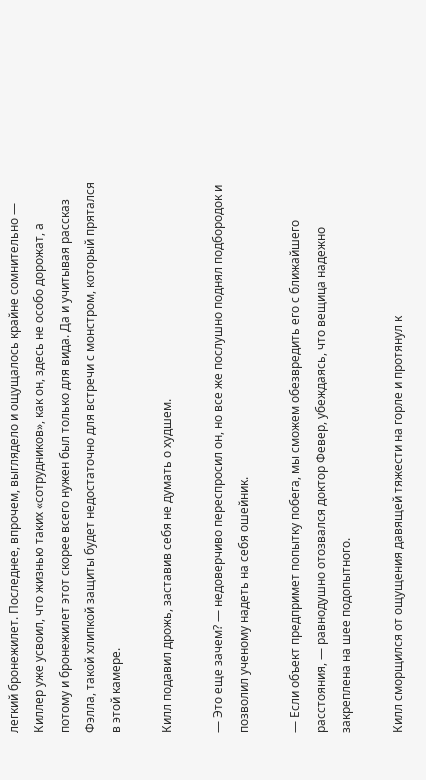легкий бронежилет. Последнее, впрочем, выглядело и ощущалось крайне сомнительно — Киллер уже усвоил, что жизнью таких «сотрудников», как он, здесь не особо дорожат, а потому и бронежилет этот скорее всего нужен был только для вида. Да и учитывая рассказ Фэлла, такой хлипкой защиты будет недостаточно для встречи с монстром, который прятался в этой камере.

Килл подавил дрожь, заставив себя не думать о худшем.

— Это еще зачем? — недоверчиво переспросил он, но все же послушно поднял подбородок и позволил ученому надеть на себя ошейник.

— Если объект предпримет попытку побега, мы сможем обезвредить его с ближайшего расстояния, — равнодушно отозвался доктор Февер, убеждаясь, что вещица надежно закреплена на шее подопытного.

Килл сморщился от ощущения давящей тяжести на горле и протянул к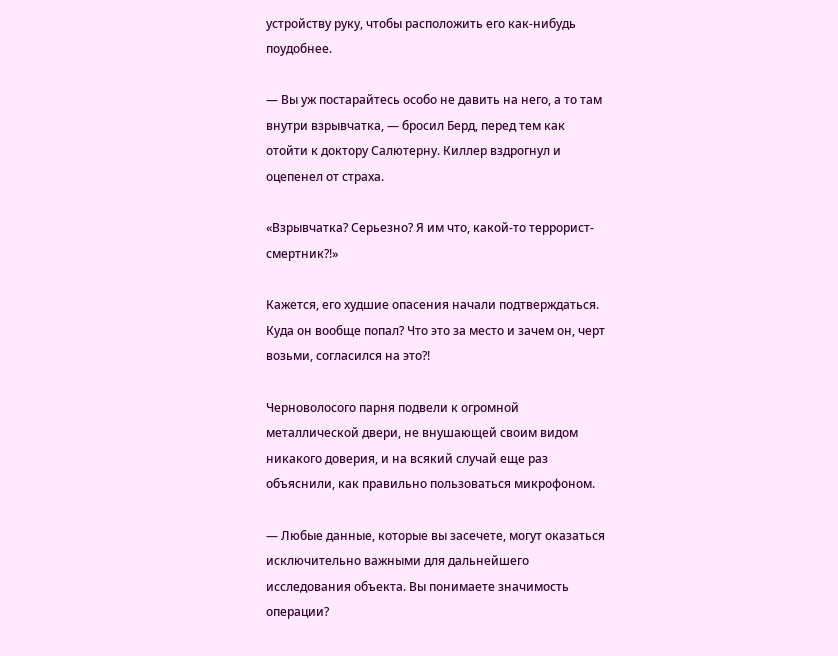устройству руку, чтобы расположить его как-нибудь поудобнее.

— Вы уж постарайтесь особо не давить на него, а то там внутри взрывчатка, — бросил Берд, перед тем как отойти к доктору Салютерну. Киллер вздрогнул и оцепенел от страха.

«Взрывчатка? Серьезно? Я им что, какой-то террорист-смертник?!»

Кажется, его худшие опасения начали подтверждаться. Куда он вообще попал? Что это за место и зачем он, черт возьми, согласился на это?!

Черноволосого парня подвели к огромной металлической двери, не внушающей своим видом никакого доверия, и на всякий случай еще раз объяснили, как правильно пользоваться микрофоном.

— Любые данные, которые вы засечете, могут оказаться исключительно важными для дальнейшего исследования объекта. Вы понимаете значимость операции?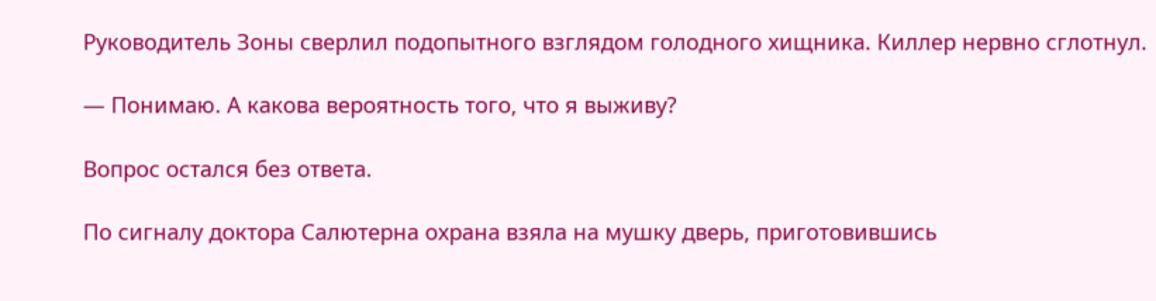Руководитель Зоны сверлил подопытного взглядом голодного хищника. Киллер нервно сглотнул.

— Понимаю. А какова вероятность того, что я выживу?

Вопрос остался без ответа.

По сигналу доктора Салютерна охрана взяла на мушку дверь, приготовившись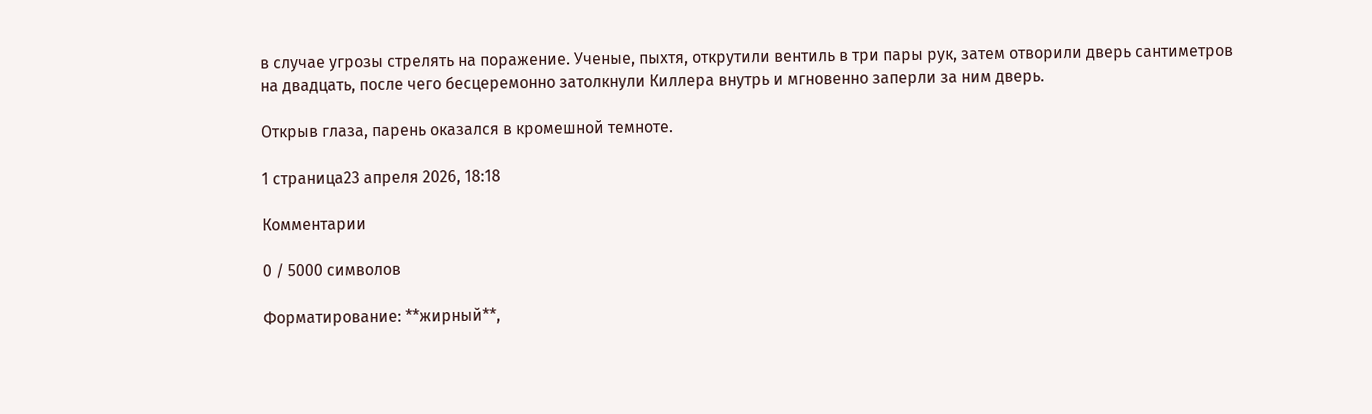в случае угрозы стрелять на поражение. Ученые, пыхтя, открутили вентиль в три пары рук, затем отворили дверь сантиметров на двадцать, после чего бесцеремонно затолкнули Киллера внутрь и мгновенно заперли за ним дверь.

Открыв глаза, парень оказался в кромешной темноте.

1 страница23 апреля 2026, 18:18

Комментарии

0 / 5000 символов

Форматирование: **жирный**,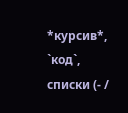*курсив*, `код`, списки (- /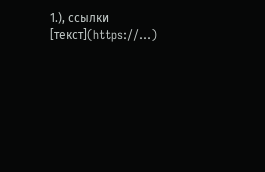1.), ссылки [текст](https://…)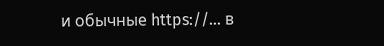и обычные https://… в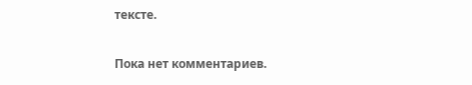тексте.

Пока нет комментариев.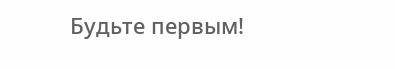Будьте первым!